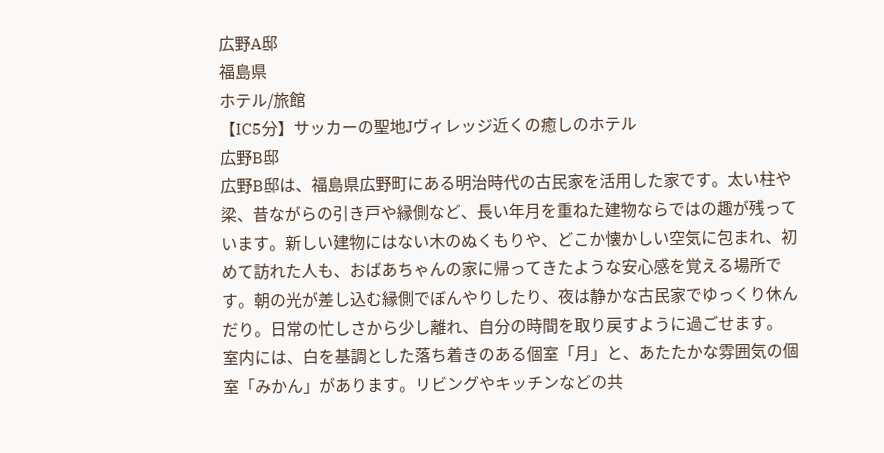広野A邸
福島県
ホテル/旅館
【IC5分】サッカーの聖地Jヴィレッジ近くの癒しのホテル
広野B邸
広野B邸は、福島県広野町にある明治時代の古民家を活用した家です。太い柱や梁、昔ながらの引き戸や縁側など、長い年月を重ねた建物ならではの趣が残っています。新しい建物にはない木のぬくもりや、どこか懐かしい空気に包まれ、初めて訪れた人も、おばあちゃんの家に帰ってきたような安心感を覚える場所です。朝の光が差し込む縁側でぼんやりしたり、夜は静かな古民家でゆっくり休んだり。日常の忙しさから少し離れ、自分の時間を取り戻すように過ごせます。
室内には、白を基調とした落ち着きのある個室「月」と、あたたかな雰囲気の個室「みかん」があります。リビングやキッチンなどの共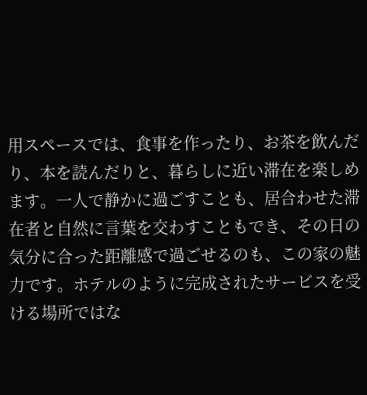用スペースでは、食事を作ったり、お茶を飲んだり、本を読んだりと、暮らしに近い滞在を楽しめます。一人で静かに過ごすことも、居合わせた滞在者と自然に言葉を交わすこともでき、その日の気分に合った距離感で過ごせるのも、この家の魅力です。ホテルのように完成されたサービスを受ける場所ではな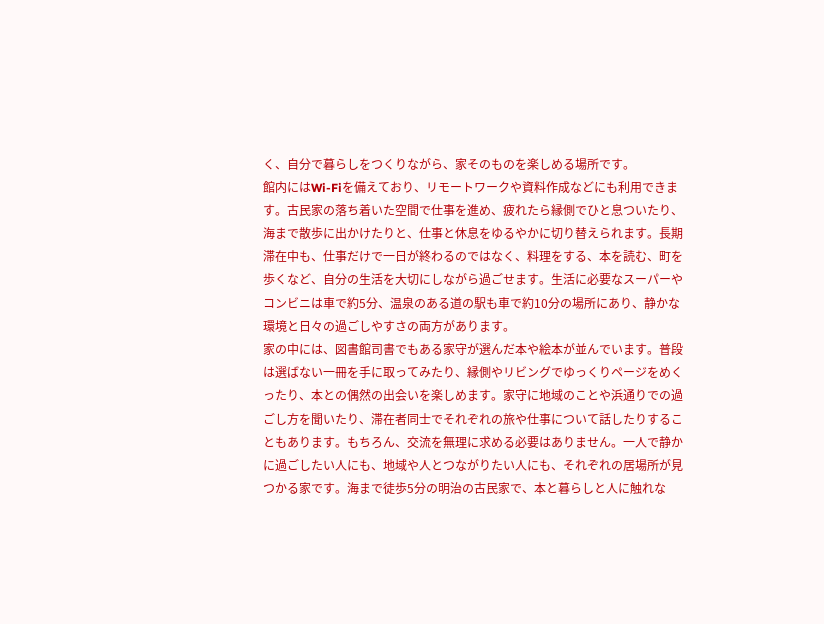く、自分で暮らしをつくりながら、家そのものを楽しめる場所です。
館内にはWi-Fiを備えており、リモートワークや資料作成などにも利用できます。古民家の落ち着いた空間で仕事を進め、疲れたら縁側でひと息ついたり、海まで散歩に出かけたりと、仕事と休息をゆるやかに切り替えられます。長期滞在中も、仕事だけで一日が終わるのではなく、料理をする、本を読む、町を歩くなど、自分の生活を大切にしながら過ごせます。生活に必要なスーパーやコンビニは車で約5分、温泉のある道の駅も車で約10分の場所にあり、静かな環境と日々の過ごしやすさの両方があります。
家の中には、図書館司書でもある家守が選んだ本や絵本が並んでいます。普段は選ばない一冊を手に取ってみたり、縁側やリビングでゆっくりページをめくったり、本との偶然の出会いを楽しめます。家守に地域のことや浜通りでの過ごし方を聞いたり、滞在者同士でそれぞれの旅や仕事について話したりすることもあります。もちろん、交流を無理に求める必要はありません。一人で静かに過ごしたい人にも、地域や人とつながりたい人にも、それぞれの居場所が見つかる家です。海まで徒歩5分の明治の古民家で、本と暮らしと人に触れな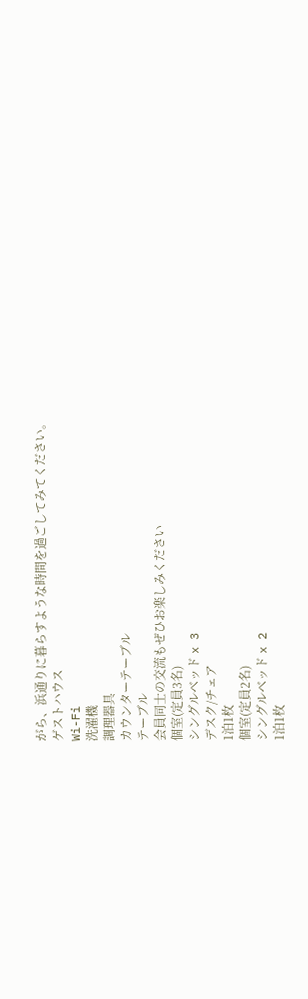がら、浜通りに暮らすような時間を過ごしてみてください。
ゲストハウス
Wi-Fi
洗濯機
調理器具
カウンターテーブル
テーブル
会員同士の交流もぜひお楽しみください
個室(定員3名)
シングルベッド x 3
デスク/チェア
1泊1枚
個室(定員2名)
シングルベッド x 2
1泊1枚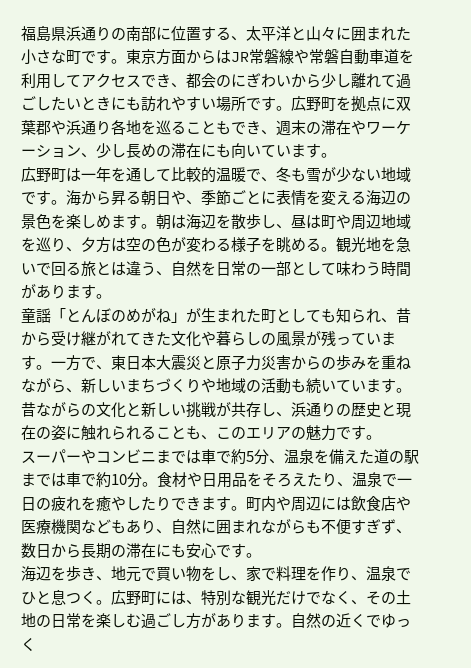福島県浜通りの南部に位置する、太平洋と山々に囲まれた小さな町です。東京方面からはJR常磐線や常磐自動車道を利用してアクセスでき、都会のにぎわいから少し離れて過ごしたいときにも訪れやすい場所です。広野町を拠点に双葉郡や浜通り各地を巡ることもでき、週末の滞在やワーケーション、少し長めの滞在にも向いています。
広野町は一年を通して比較的温暖で、冬も雪が少ない地域です。海から昇る朝日や、季節ごとに表情を変える海辺の景色を楽しめます。朝は海辺を散歩し、昼は町や周辺地域を巡り、夕方は空の色が変わる様子を眺める。観光地を急いで回る旅とは違う、自然を日常の一部として味わう時間があります。
童謡「とんぼのめがね」が生まれた町としても知られ、昔から受け継がれてきた文化や暮らしの風景が残っています。一方で、東日本大震災と原子力災害からの歩みを重ねながら、新しいまちづくりや地域の活動も続いています。昔ながらの文化と新しい挑戦が共存し、浜通りの歴史と現在の姿に触れられることも、このエリアの魅力です。
スーパーやコンビニまでは車で約5分、温泉を備えた道の駅までは車で約10分。食材や日用品をそろえたり、温泉で一日の疲れを癒やしたりできます。町内や周辺には飲食店や医療機関などもあり、自然に囲まれながらも不便すぎず、数日から長期の滞在にも安心です。
海辺を歩き、地元で買い物をし、家で料理を作り、温泉でひと息つく。広野町には、特別な観光だけでなく、その土地の日常を楽しむ過ごし方があります。自然の近くでゆっく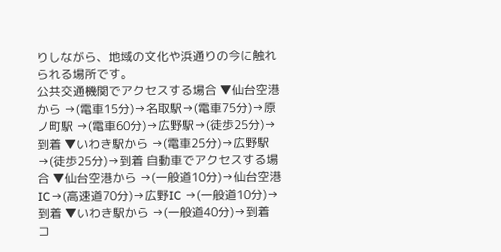りしながら、地域の文化や浜通りの今に触れられる場所です。
公共交通機関でアクセスする場合 ▼仙台空港から →(電車15分)→名取駅→(電車75分)→原ノ町駅 →(電車60分)→広野駅→(徒歩25分)→到着 ▼いわき駅から →(電車25分)→広野駅→(徒歩25分)→到着 自動車でアクセスする場合 ▼仙台空港から →(一般道10分)→仙台空港IC→(高速道70分)→広野IC →(一般道10分)→到着 ▼いわき駅から →(一般道40分)→到着
コ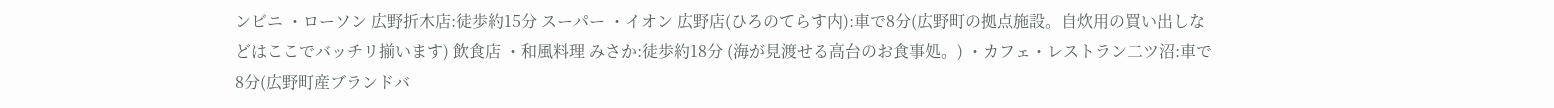ンビニ ・ローソン 広野折木店:徒歩約15分 スーパー ・イオン 広野店(ひろのてらす内):車で8分(広野町の拠点施設。自炊用の買い出しなどはここでバッチリ揃います) 飲食店 ・和風料理 みさか:徒歩約18分 (海が見渡せる高台のお食事処。) ・カフェ・レストラン二ツ沼:車で8分(広野町産ブランドバ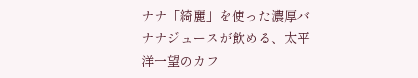ナナ「綺麗」を使った濃厚バナナジュースが飲める、太平洋一望のカフ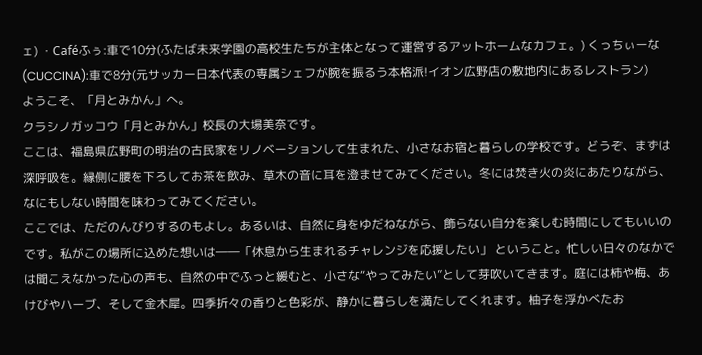ェ) ・Caféふぅ:車で10分(ふたば未来学園の高校生たちが主体となって運営するアットホームなカフェ。) くっちぃーな(CUCCINA):車で8分(元サッカー日本代表の専属シェフが腕を振るう本格派!イオン広野店の敷地内にあるレストラン)
ようこそ、「月とみかん」へ。
クラシノガッコウ「月とみかん」校長の大場美奈です。
ここは、福島県広野町の明治の古民家をリノベーションして生まれた、小さなお宿と暮らしの学校です。どうぞ、まずは深呼吸を。縁側に腰を下ろしてお茶を飲み、草木の音に耳を澄ませてみてください。冬には焚き火の炎にあたりながら、なにもしない時間を味わってみてください。
ここでは、ただのんびりするのもよし。あるいは、自然に身をゆだねながら、飾らない自分を楽しむ時間にしてもいいのです。私がこの場所に込めた想いは――「休息から生まれるチャレンジを応援したい」 ということ。忙しい日々のなかでは聞こえなかった心の声も、自然の中でふっと緩むと、小さな“やってみたい”として芽吹いてきます。庭には柿や梅、あけびやハーブ、そして金木犀。四季折々の香りと色彩が、静かに暮らしを満たしてくれます。柚子を浮かべたお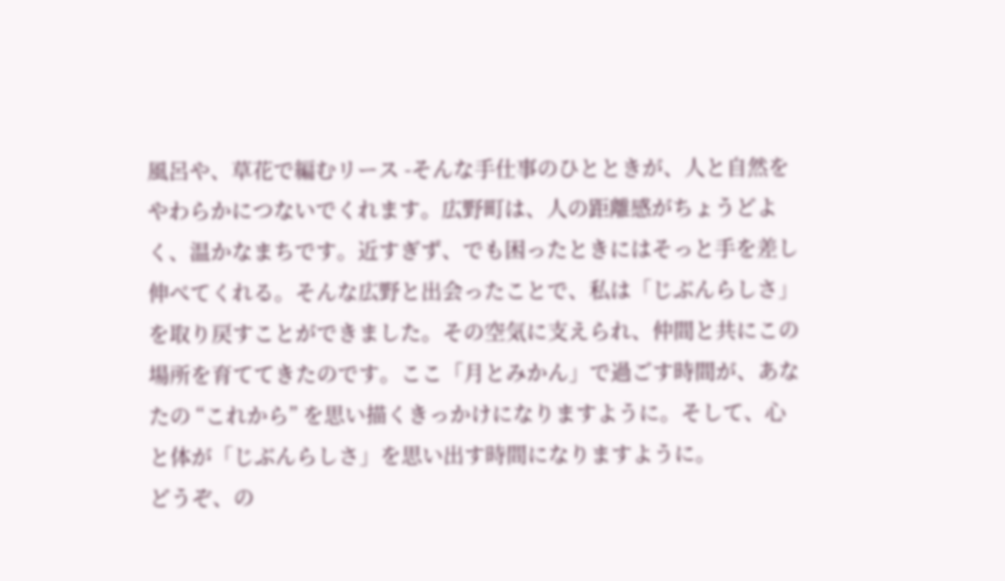風呂や、草花で編むリース -そんな手仕事のひとときが、人と自然をやわらかにつないでくれます。広野町は、人の距離感がちょうどよく、温かなまちです。近すぎず、でも困ったときにはそっと手を差し伸べてくれる。そんな広野と出会ったことで、私は「じぶんらしさ」を取り戻すことができました。その空気に支えられ、仲間と共にこの場所を育ててきたのです。ここ「月とみかん」で過ごす時間が、あなたの “これから” を思い描くきっかけになりますように。そして、心と体が「じぶんらしさ」を思い出す時間になりますように。
どうぞ、の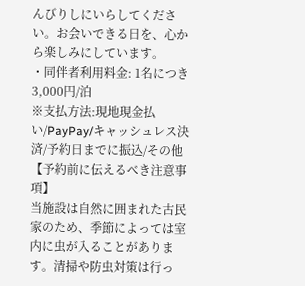んびりしにいらしてください。お会いできる日を、心から楽しみにしています。
・同伴者利用料金: 1名につき3,000円/泊
※支払方法:現地現金払い/PayPay/キャッシュレス決済/予約日までに振込/その他
【予約前に伝えるべき注意事項】
当施設は自然に囲まれた古民家のため、季節によっては室内に虫が入ることがあります。清掃や防虫対策は行っ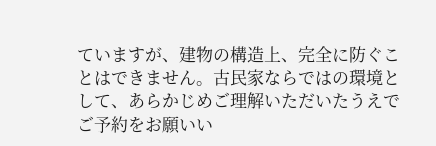ていますが、建物の構造上、完全に防ぐことはできません。古民家ならではの環境として、あらかじめご理解いただいたうえでご予約をお願いい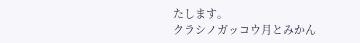たします。
クラシノガッコウ月とみかん